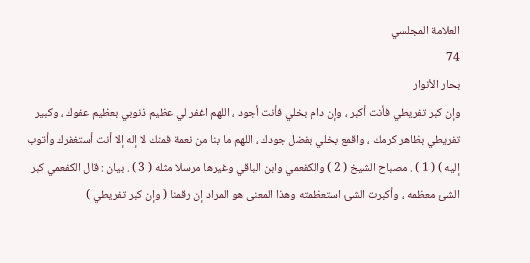العلامة المجلسي
74
بحار الأنوار
وإن كبر تفريطي فأنت أكبر ، وإن دام بخلي فأنت أجود ، اللهم اغفر لي عظيم ذنوبي بعظيم عفوك ، وكبير تفريطي بظاهر كرمك ، واقمع بخلي بفضل جودك ، اللهم ما بنا من نعمة فمنك لا إله إلا أنت أستغفرك وأتوب إليه ) ( 1 ) . مصباح الشيخ ( 2 ) والكفعمي وابن الباقي وغيرها مرسلا مثله ( 3 ) . بيان : قال الكفعمي كبر الشئ معظمه ، وأكبرت الشئ استعظمته وهذا المعنى هو المراد إن رقمنا ( وإن كبر تفريطي )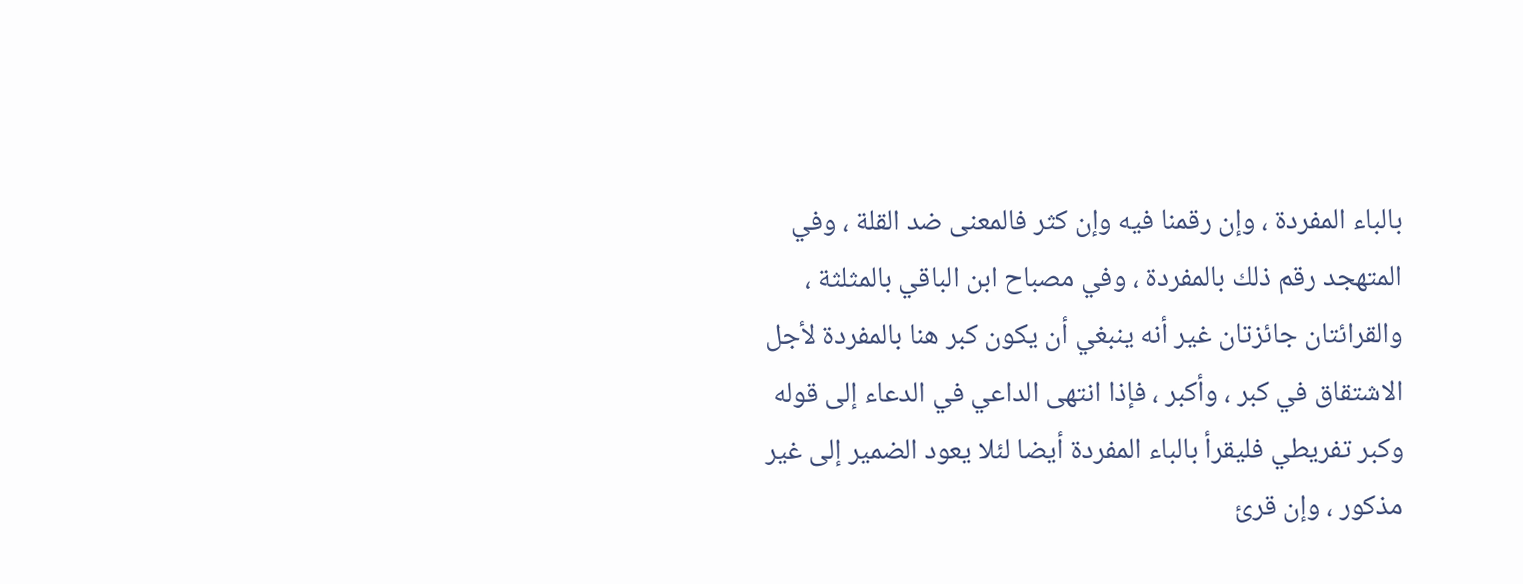بالباء المفردة ، وإن رقمنا فيه وإن كثر فالمعنى ضد القلة ، وفي المتهجد رقم ذلك بالمفردة ، وفي مصباح ابن الباقي بالمثلثة ، والقرائتان جائزتان غير أنه ينبغي أن يكون كبر هنا بالمفردة لأجل الاشتقاق في كبر ، وأكبر ، فإذا انتهى الداعي في الدعاء إلى قوله وكبر تفريطي فليقرأ بالباء المفردة أيضا لئلا يعود الضمير إلى غير مذكور ، وإن قرئ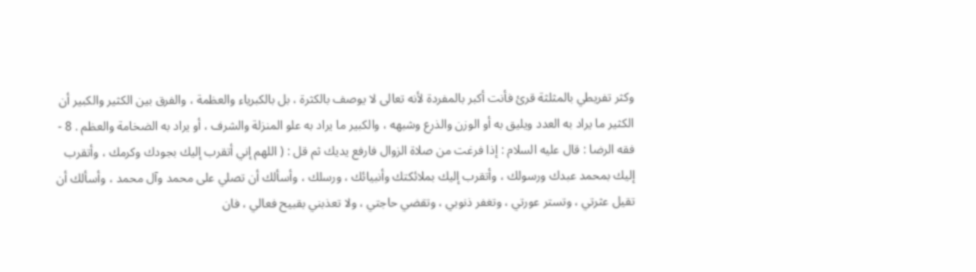وكثر تفريطي بالمثلثة قرئ فأنت أكبر بالمفردة لأنه تعالى لا يوصف بالكثرة ، بل بالكبرياء والعظمة ، والفرق بين الكثير والكبير أن الكثير ما يراد به العدد ويليق به أو الوزن والذرع وشبهه ، والكبير ما يراد به علو المنزلة والشرف ، أو يراد به الضخامة والعظم . 8 - فقه الرضا : قال عليه السلام : إذا فرغت من صلاة الزوال فارفع يديك ثم قل : ( اللهم إني أتقرب إليك بجودك وكرمك ، وأتقرب إليك بمحمد عبدك ورسولك ، وأتقرب إليك بملائكتك وأنبيائك ، ورسلك ، وأسألك أن تصلي على محمد وآل محمد ، وأسألك أن تقيل عثرتي ، وتستر عورتي ، وتغفر ذنوبي ، وتقضي حاجتي ، ولا تعذبني بقبيح فعالي ، فان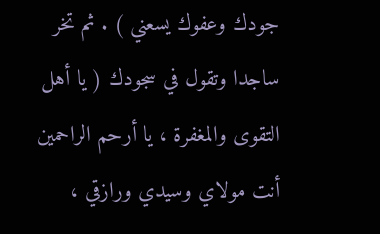جودك وعفوك يسعني ) . ثم تخر ساجدا وتقول في سجودك ( يا أهل التقوى والمغفرة ، يا أرحم الراحمين أنت مولاي وسيدي ورازقي ،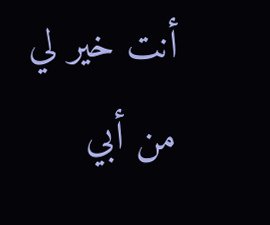أنت خير لي من أبي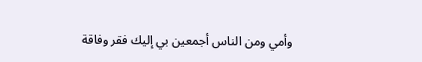وأمي ومن الناس أجمعين بي إليك فقر وفاقة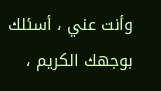وأنت عني ، أسئلك بوجهك الكريم ،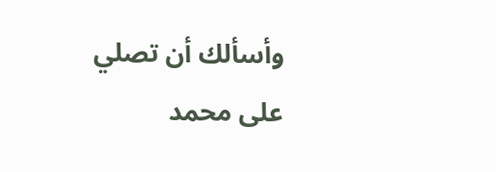وأسألك أن تصلي على محمد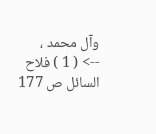وآل محمد ،
--> ( 1 ) فلاح السائل ص 177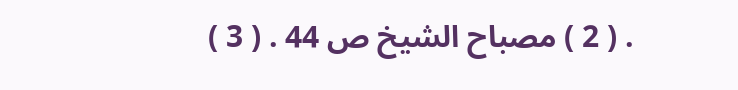. ( 2 ) مصباح الشيخ ص 44 . ( 3 )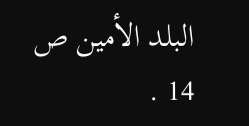البلد الأمين ص 14 .